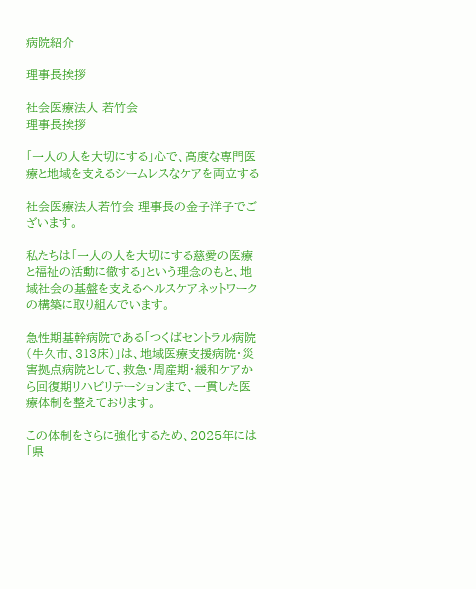病院紹介

理事長挨拶

社会医療法人 若竹会
理事長挨拶

「一人の人を大切にする」心で、高度な専門医療と地域を支えるシームレスなケアを両立する

社会医療法人若竹会 理事長の金子洋子でございます。

私たちは「一人の人を大切にする慈愛の医療と福祉の活動に徹する」という理念のもと、地域社会の基盤を支えるヘルスケアネットワークの構築に取り組んでいます。

急性期基幹病院である「つくばセントラル病院(牛久市、313床)」は、地域医療支援病院・災害拠点病院として、救急・周産期・緩和ケアから回復期リハビリテーションまで、一貫した医療体制を整えております。

この体制をさらに強化するため、2025年には「県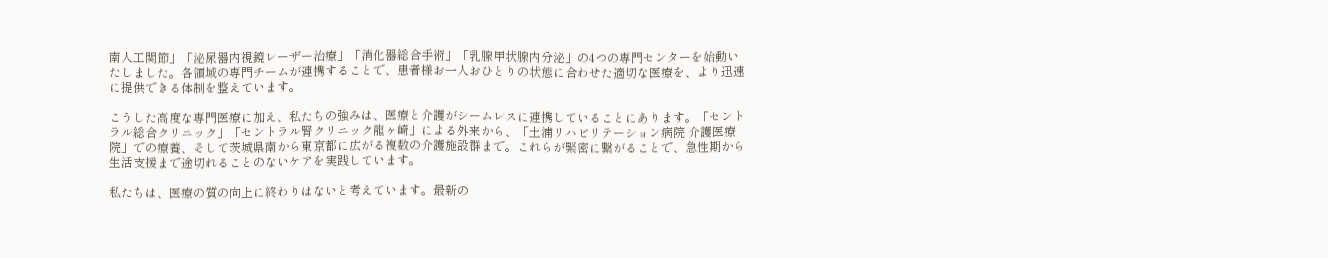南人工関節」「泌尿器内視鏡レーザー治療」「消化器総合手術」「乳腺甲状腺内分泌」の4つの専門センターを始動いたしました。各領域の専門チームが連携することで、患者様お一人おひとりの状態に合わせた適切な医療を、より迅速に提供できる体制を整えています。

こうした高度な専門医療に加え、私たちの強みは、医療と介護がシームレスに連携していることにあります。「セントラル総合クリニック」「セントラル腎クリニック龍ヶ崎」による外来から、「土浦リハビリテーション病院 介護医療院」での療養、そして茨城県南から東京都に広がる複数の介護施設群まで。これらが緊密に繋がることで、急性期から生活支援まで途切れることのないケアを実践しています。

私たちは、医療の質の向上に終わりはないと考えています。最新の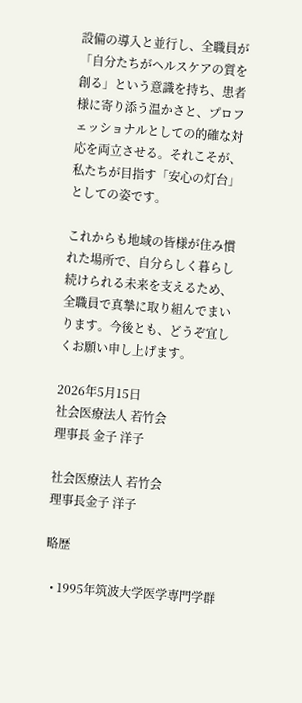設備の導入と並行し、全職員が「自分たちがヘルスケアの質を創る」という意識を持ち、患者様に寄り添う温かさと、プロフェッショナルとしての的確な対応を両立させる。それこそが、私たちが目指す「安心の灯台」としての姿です。

これからも地域の皆様が住み慣れた場所で、自分らしく暮らし続けられる未来を支えるため、全職員で真摯に取り組んでまいります。今後とも、どうぞ宜しくお願い申し上げます。

2026年5月15日
社会医療法人 若竹会
理事長 金子 洋子

社会医療法人 若竹会
理事長金子 洋子

略歴

  • 1995年筑波大学医学専門学群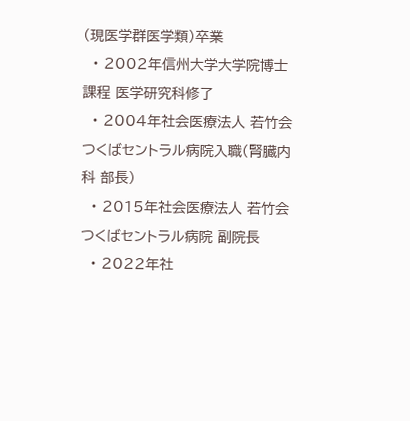(現医学群医学類)卒業
  • 2002年信州大学大学院博士課程 医学研究科修了
  • 2004年社会医療法人 若竹会 つくばセントラル病院入職(腎臓内科 部長)
  • 2015年社会医療法人 若竹会 つくばセントラル病院 副院長
  • 2022年社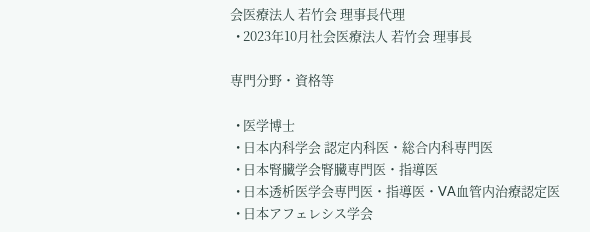会医療法人 若竹会 理事長代理
  • 2023年10月社会医療法人 若竹会 理事長

専門分野・資格等

  • 医学博士
  • 日本内科学会 認定内科医・総合内科専門医
  • 日本腎臓学会腎臓専門医・指導医
  • 日本透析医学会専門医・指導医・VA血管内治療認定医
  • 日本アフェレシス学会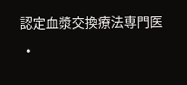認定血漿交換療法専門医
  •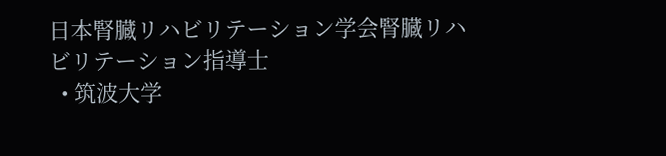日本腎臓リハビリテーション学会腎臓リハビリテーション指導士
  • 筑波大学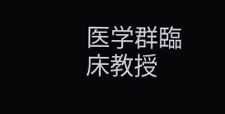医学群臨床教授